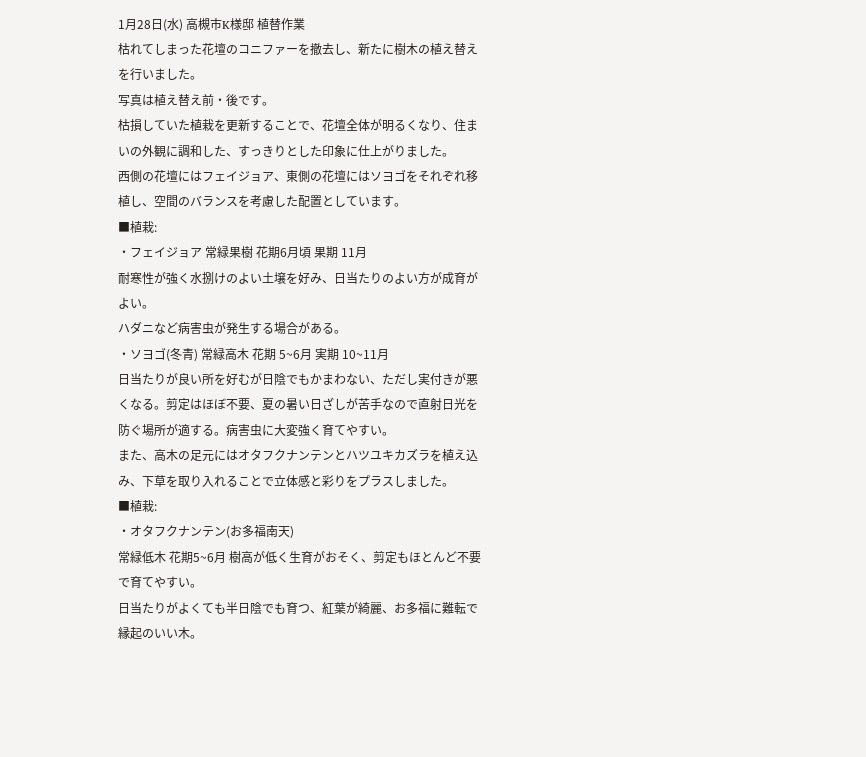1月28日(水) 高槻市K様邸 植替作業
枯れてしまった花壇のコニファーを撤去し、新たに樹木の植え替えを行いました。
写真は植え替え前・後です。
枯損していた植栽を更新することで、花壇全体が明るくなり、住まいの外観に調和した、すっきりとした印象に仕上がりました。
西側の花壇にはフェイジョア、東側の花壇にはソヨゴをそれぞれ移植し、空間のバランスを考慮した配置としています。
■植栽:
・フェイジョア 常緑果樹 花期6月頃 果期 11月
耐寒性が強く水捌けのよい土壌を好み、日当たりのよい方が成育がよい。
ハダニなど病害虫が発生する場合がある。
・ソヨゴ(冬青) 常緑高木 花期 5~6月 実期 10~11月
日当たりが良い所を好むが日陰でもかまわない、ただし実付きが悪くなる。剪定はほぼ不要、夏の暑い日ざしが苦手なので直射日光を防ぐ場所が適する。病害虫に大変強く育てやすい。
また、高木の足元にはオタフクナンテンとハツユキカズラを植え込み、下草を取り入れることで立体感と彩りをプラスしました。
■植栽:
・オタフクナンテン(お多福南天)
常緑低木 花期5~6月 樹高が低く生育がおそく、剪定もほとんど不要で育てやすい。
日当たりがよくても半日陰でも育つ、紅葉が綺麗、お多福に難転で縁起のいい木。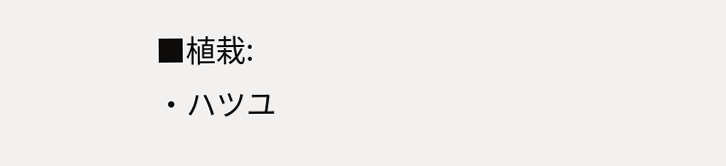■植栽:
・ハツユ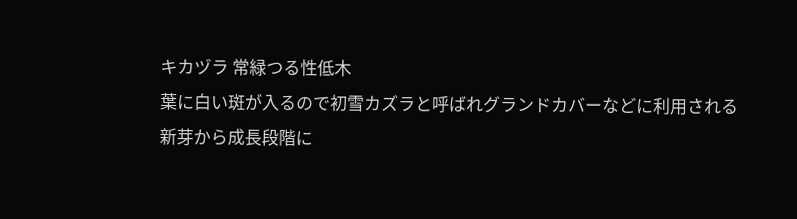キカヅラ 常緑つる性低木
葉に白い斑が入るので初雪カズラと呼ばれグランドカバーなどに利用される
新芽から成長段階に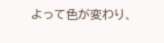よって色が変わり、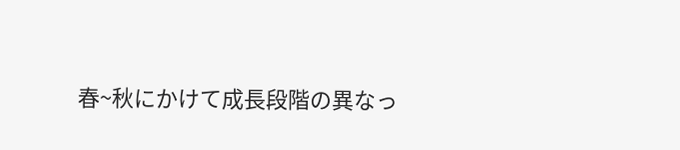春~秋にかけて成長段階の異なっ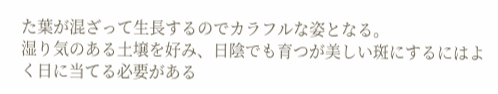た葉が混ざって生長するのでカラフルな姿となる。
湿り気のある土壌を好み、日陰でも育つが美しい斑にするにはよく日に当てる必要がある